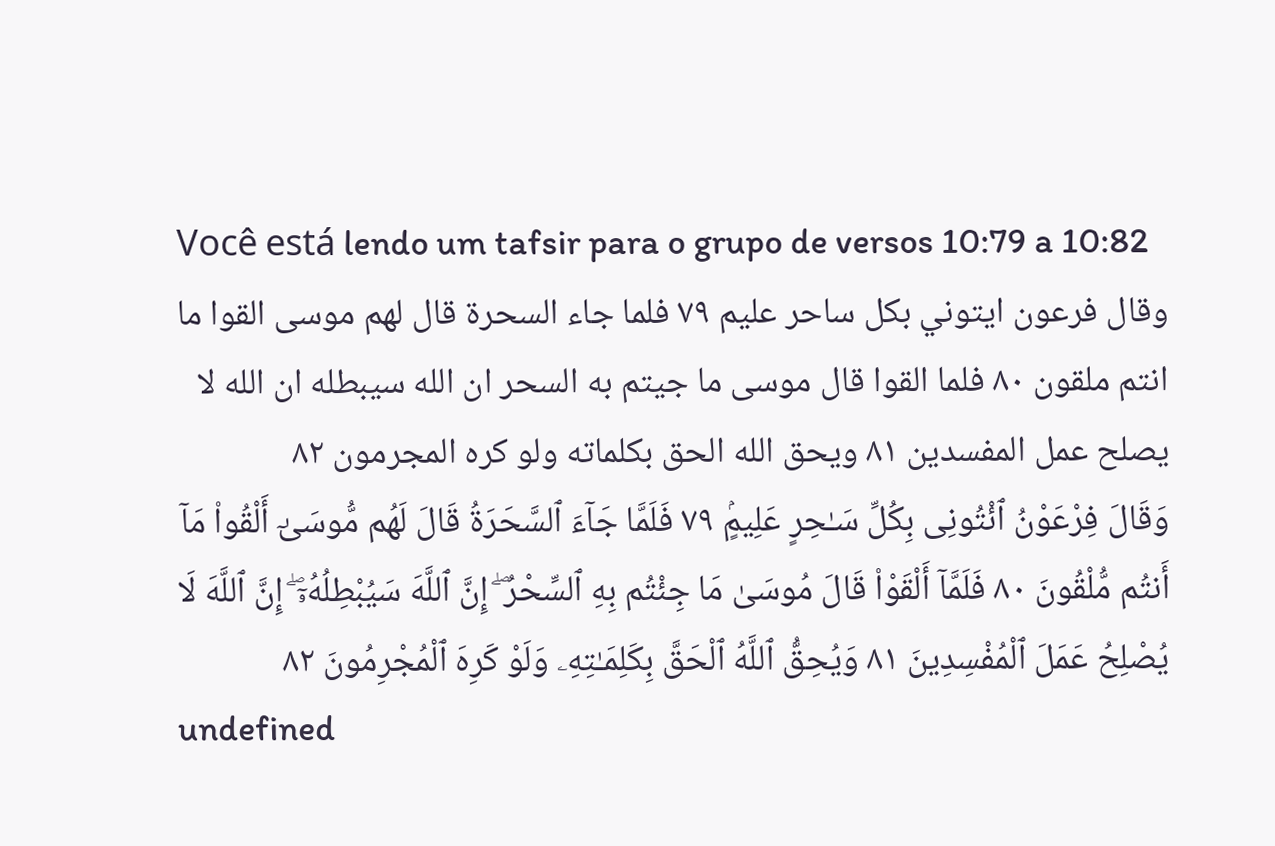Você está lendo um tafsir para o grupo de versos 10:79 a 10:82
وقال فرعون ايتوني بكل ساحر عليم ٧٩ فلما جاء السحرة قال لهم موسى القوا ما انتم ملقون ٨٠ فلما القوا قال موسى ما جيتم به السحر ان الله سيبطله ان الله لا يصلح عمل المفسدين ٨١ ويحق الله الحق بكلماته ولو كره المجرمون ٨٢
وَقَالَ فِرْعَوْنُ ٱئْتُونِى بِكُلِّ سَـٰحِرٍ عَلِيمٍۢ ٧٩ فَلَمَّا جَآءَ ٱلسَّحَرَةُ قَالَ لَهُم مُّوسَىٰٓ أَلْقُوا۟ مَآ أَنتُم مُّلْقُونَ ٨٠ فَلَمَّآ أَلْقَوْا۟ قَالَ مُوسَىٰ مَا جِئْتُم بِهِ ٱلسِّحْرُ ۖ إِنَّ ٱللَّهَ سَيُبْطِلُهُۥٓ ۖ إِنَّ ٱللَّهَ لَا يُصْلِحُ عَمَلَ ٱلْمُفْسِدِينَ ٨١ وَيُحِقُّ ٱللَّهُ ٱلْحَقَّ بِكَلِمَـٰتِهِۦ وَلَوْ كَرِهَ ٱلْمُجْرِمُونَ ٨٢
undefined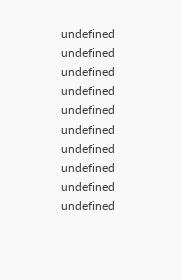undefined
undefined
undefined
undefined
undefined
undefined
undefined
undefined
undefined
undefined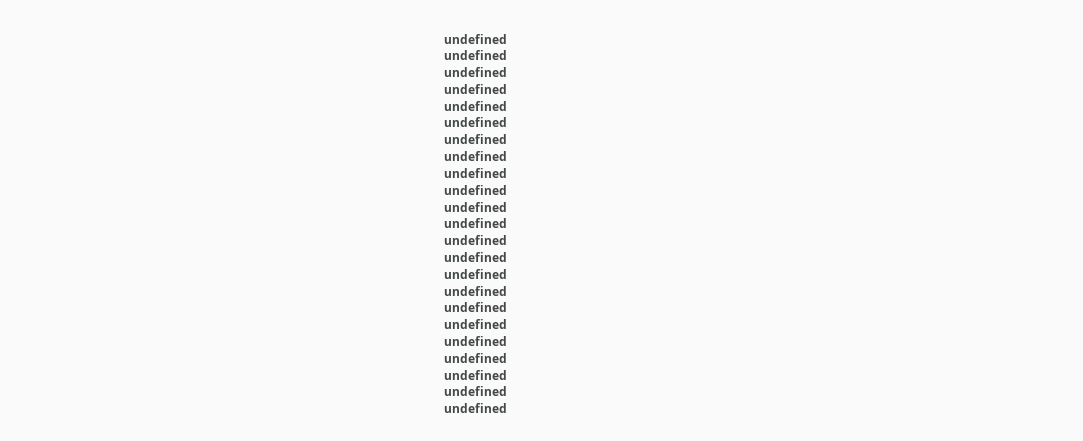undefined
undefined
undefined
undefined
undefined
undefined
undefined
undefined
undefined
undefined
undefined
undefined
undefined
undefined
undefined
undefined
undefined
undefined
undefined
undefined
undefined
undefined
undefined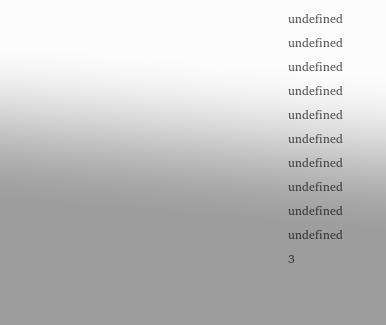undefined
undefined
undefined
undefined
undefined
undefined
undefined
undefined
undefined
undefined
3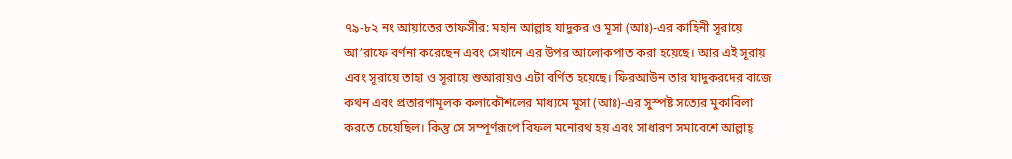৭৯-৮২ নং আয়াতের তাফসীর: মহান আল্লাহ যাদুকর ও মূসা (আঃ)-এর কাহিনী সূরায়ে আ’রাফে বর্ণনা করেছেন এবং সেখানে এর উপর আলোকপাত করা হয়েছে। আর এই সূরায় এবং সূরায়ে তাহা ও সূরায়ে শুআরায়ও এটা বর্ণিত হয়েছে। ফিরআউন তার যাদুকরদের বাজে কথন এবং প্রতারণামূলক কলাকৌশলের মাধ্যমে মূসা (আঃ)-এর সুস্পষ্ট সত্যের মুকাবিলা করতে চেয়েছিল। কিন্তু সে সম্পূর্ণরূপে বিফল মনোরথ হয় এবং সাধারণ সমাবেশে আল্লাহ্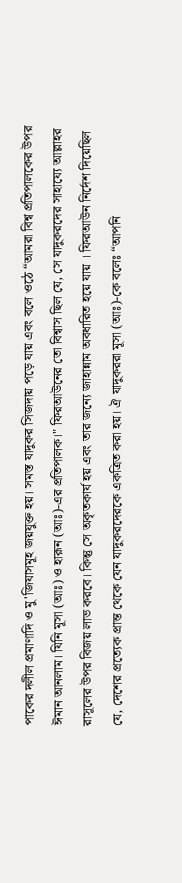পাকের দলীল প্রমাণাদি ও মু'জিযাসমূহ জয়যুক্ত হয়। সমস্ত যাদুকর সিজদায় পড়ে যায় এবং বলে ওঠে “আমরা বিশ্ব প্রতিপালকের উপর ঈমান আনলাম। যিনি মূসা (আঃ) ও হারূন (আঃ)-এর প্রতিপালক।" ফিরআউনের তো বিশ্বাস ছিল যে, সে যাদুকরদের সাহায্যে আল্লাহর রাসূলের উপর বিজয় লাভ করবে। কিন্তু সে অকৃতকার্য হয় এবং তার জন্যে জাহান্নাম অবধারিত হয়ে যায় । ফিরআউন নির্দেশ দিয়েছিল যে, দেশের প্রত্যেক প্রান্ত থেকে যেন যাদুকরদেরকে একত্রিত করা হয়। ঐ যাদুকররা মূসা (আঃ)-কে বলেঃ “আপনি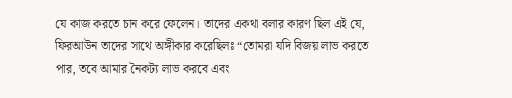যে কাজ করতে চান করে ফেলেন। তাদের একথা বলার কারণ ছিল এই যে, ফিরআউন তাদের সাথে অঙ্গীকার করেছিলঃ “তোমরা যদি বিজয় লাভ করতে পার, তবে আমার নৈকট্য লাভ করবে এবং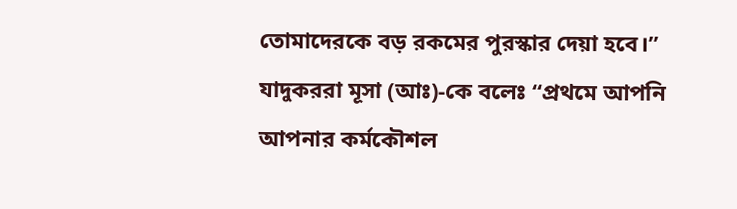তোমাদেরকে বড় রকমের পুরস্কার দেয়া হবে।” যাদুকররা মূসা (আঃ)-কে বলেঃ “প্রথমে আপনি আপনার কর্মকৌশল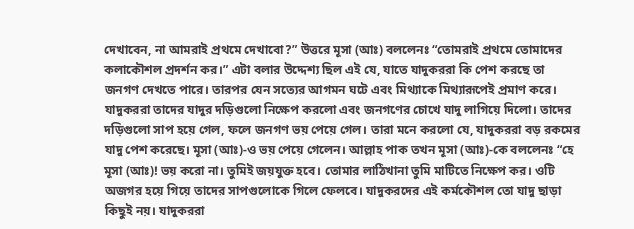দেখাবেন, না আমরাই প্রথমে দেখাবো?” উত্তরে মূসা (আঃ) বললেনঃ “তোমরাই প্রথমে তোমাদের কলাকৌশল প্রদর্শন কর।” এটা বলার উদ্দেশ্য ছিল এই যে, যাতে যাদুকররা কি পেশ করছে তা জনগণ দেখতে পারে। তারপর যেন সত্যের আগমন ঘটে এবং মিথ্যাকে মিথ্যারূপেই প্রমাণ করে। যাদুকররা তাদের যাদুর দড়িগুলো নিক্ষেপ করলো এবং জনগণের চোখে যাদু লাগিয়ে দিলো। তাদের দড়িগুলো সাপ হয়ে গেল, ফলে জনগণ ভয় পেয়ে গেল। তারা মনে করলো যে, যাদুকররা বড় রকমের যাদু পেশ করেছে। মূসা (আঃ)-ও ভয় পেয়ে গেলেন। আল্লাহ পাক তখন মূসা (আঃ)-কে বললেনঃ “হে মূসা (আঃ)! ভয় করো না। তুমিই জয়যুক্ত হবে। তোমার লাঠিখানা তুমি মাটিতে নিক্ষেপ কর। ওটি অজগর হয়ে গিয়ে তাদের সাপগুলোকে গিলে ফেলবে। যাদুকরদের এই কর্মকৌশল তো যাদু ছাড়া কিছুই নয়। যাদুকররা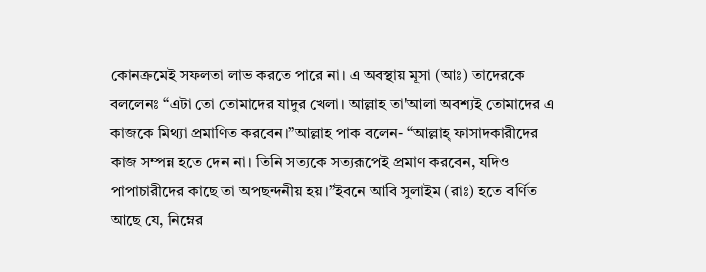কোনক্রমেই সফলতা লাভ করতে পারে না। এ অবস্থায় মূসা (আঃ) তাদেরকে বললেনঃ “এটা তো তোমাদের যাদুর খেলা। আল্লাহ তা'আলা অবশ্যই তোমাদের এ কাজকে মিথ্যা প্রমাণিত করবেন।”আল্লাহ পাক বলেন- “আল্লাহ্ ফাসাদকারীদের কাজ সম্পন্ন হতে দেন না। তিনি সত্যকে সত্যরূপেই প্রমাণ করবেন, যদিও পাপাচারীদের কাছে তা অপছন্দনীয় হয়।”ইবনে আবি সুলাইম (রাঃ) হতে বর্ণিত আছে যে, নিম্নের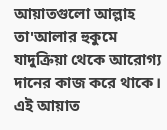আয়াতগুলো আল্লাহ তা'আলার হুকুমে যাদুক্রিয়া থেকে আরোগ্য দানের কাজ করে থাকে। এই আয়াত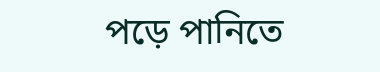পড়ে পানিতে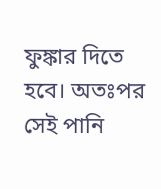ফুঙ্কার দিতে হবে। অতঃপর সেই পানি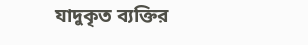যাদুকৃত ব্যক্তির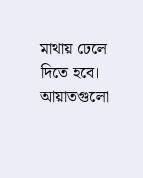মাথায় ঢেলে দিতে হবে। আয়াতগুলো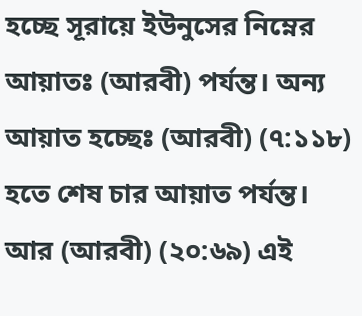হচ্ছে সূরায়ে ইউনুসের নিম্নের আয়াতঃ (আরবী) পর্যন্ত। অন্য আয়াত হচ্ছেঃ (আরবী) (৭:১১৮) হতে শেষ চার আয়াত পর্যন্ত। আর (আরবী) (২০:৬৯) এই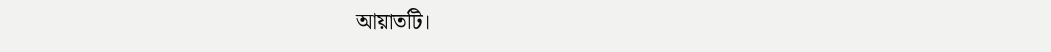আয়াতটি।